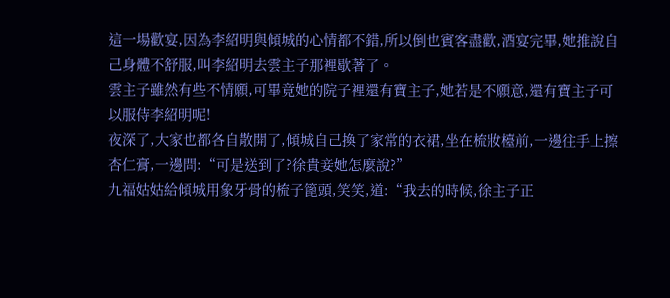這一場歡宴,因為李紹明與傾城的心情都不錯,所以倒也賓客盡歡,酒宴完畢,她推說自己身體不舒服,叫李紹明去雲主子那裡歇著了。
雲主子雖然有些不情願,可畢竟她的院子裡還有寶主子,她若是不願意,還有寶主子可以服侍李紹明呢!
夜深了,大家也都各自散開了,傾城自己換了家常的衣裙,坐在梳妝檯前,一邊往手上擦杏仁膏,一邊問:“可是送到了?徐貴妾她怎麼說?”
九福姑姑給傾城用象牙骨的梳子篦頭,笑笑,道:“我去的時候,徐主子正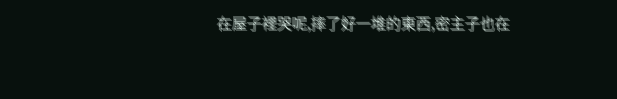在屋子裡哭呢,摔了好一堆的東西,密主子也在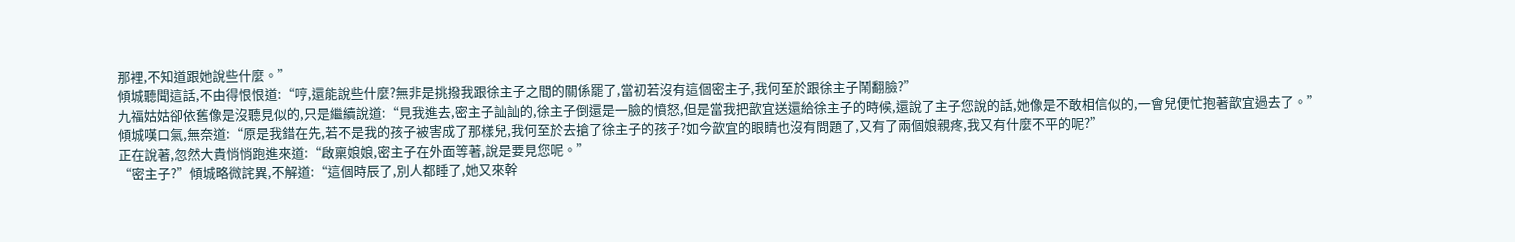那裡,不知道跟她說些什麼。”
傾城聽聞這話,不由得恨恨道:“哼,還能說些什麼?無非是挑撥我跟徐主子之間的關係罷了,當初若沒有這個密主子,我何至於跟徐主子鬧翻臉?”
九福姑姑卻依舊像是沒聽見似的,只是繼續說道:“見我進去,密主子訕訕的,徐主子倒還是一臉的憤怒,但是當我把歆宜送還給徐主子的時候,還說了主子您說的話,她像是不敢相信似的,一會兒便忙抱著歆宜過去了。”
傾城嘆口氣,無奈道:“原是我錯在先,若不是我的孩子被害成了那樣兒,我何至於去搶了徐主子的孩子?如今歆宜的眼睛也沒有問題了,又有了兩個娘親疼,我又有什麼不平的呢?”
正在說著,忽然大貴悄悄跑進來道:“啟稟娘娘,密主子在外面等著,說是要見您呢。”
“密主子?”傾城略微詫異,不解道:“這個時辰了,別人都睡了,她又來幹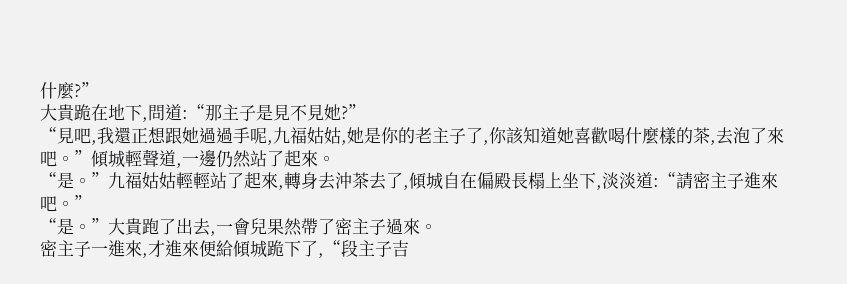什麼?”
大貴跪在地下,問道:“那主子是見不見她?”
“見吧,我還正想跟她過過手呢,九福姑姑,她是你的老主子了,你該知道她喜歡喝什麼樣的茶,去泡了來吧。”傾城輕聲道,一邊仍然站了起來。
“是。”九福姑姑輕輕站了起來,轉身去沖茶去了,傾城自在偏殿長榻上坐下,淡淡道:“請密主子進來吧。”
“是。”大貴跑了出去,一會兒果然帶了密主子過來。
密主子一進來,才進來便給傾城跪下了,“段主子吉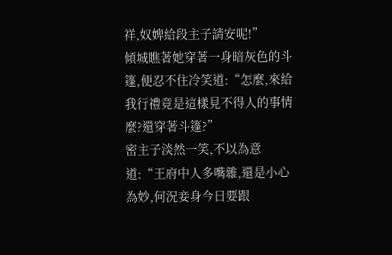祥,奴婢給段主子請安呢!”
傾城瞧著她穿著一身暗灰色的斗篷,便忍不住冷笑道:“怎麼,來給我行禮竟是這樣見不得人的事情麼?還穿著斗篷?”
密主子淡然一笑,不以為意道:“王府中人多嘴雜,還是小心為妙,何況妾身今日要跟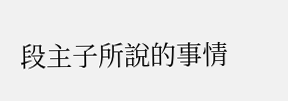段主子所說的事情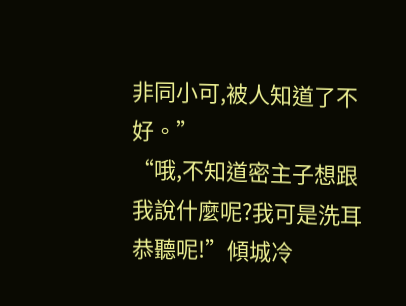非同小可,被人知道了不好。”
“哦,不知道密主子想跟我說什麼呢?我可是洗耳恭聽呢!”傾城冷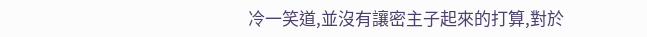冷一笑道,並沒有讓密主子起來的打算,對於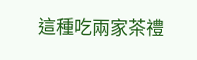這種吃兩家茶禮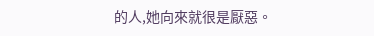的人,她向來就很是厭惡。